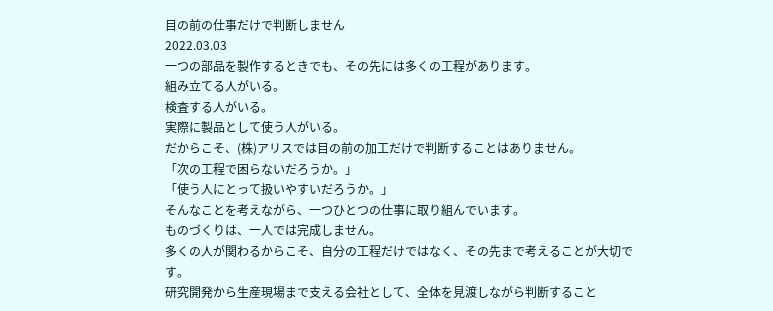目の前の仕事だけで判断しません
2022.03.03
一つの部品を製作するときでも、その先には多くの工程があります。
組み立てる人がいる。
検査する人がいる。
実際に製品として使う人がいる。
だからこそ、(株)アリスでは目の前の加工だけで判断することはありません。
「次の工程で困らないだろうか。」
「使う人にとって扱いやすいだろうか。」
そんなことを考えながら、一つひとつの仕事に取り組んでいます。
ものづくりは、一人では完成しません。
多くの人が関わるからこそ、自分の工程だけではなく、その先まで考えることが大切です。
研究開発から生産現場まで支える会社として、全体を見渡しながら判断すること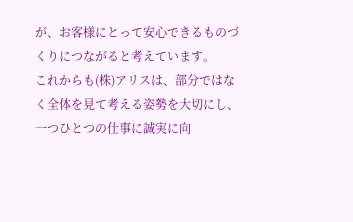が、お客様にとって安心できるものづくりにつながると考えています。
これからも(株)アリスは、部分ではなく全体を見て考える姿勢を大切にし、一つひとつの仕事に誠実に向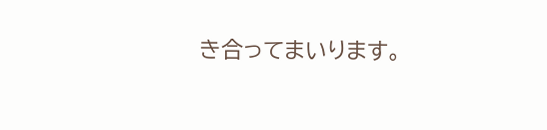き合ってまいります。